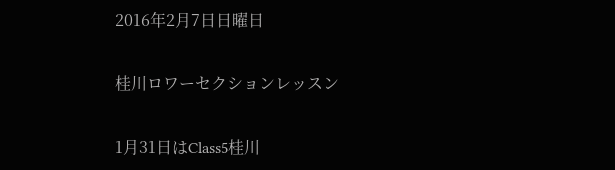2016年2月7日日曜日

桂川ロワーセクションレッスン

1月31日はClass5桂川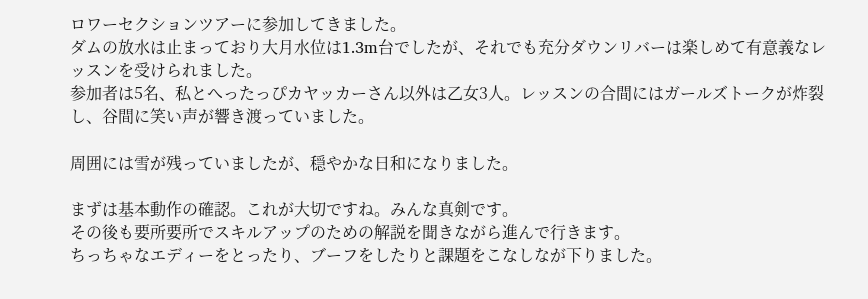ロワーセクションツアーに参加してきました。
ダムの放水は止まっており大月水位は1.3m台でしたが、それでも充分ダウンリバーは楽しめて有意義なレッスンを受けられました。
参加者は5名、私とへったっぴカヤッカーさん以外は乙女3人。レッスンの合間にはガールズトークが炸裂し、谷間に笑い声が響き渡っていました。

周囲には雪が残っていましたが、穏やかな日和になりました。

まずは基本動作の確認。これが大切ですね。みんな真剣です。
その後も要所要所でスキルアップのための解説を聞きながら進んで行きます。
ちっちゃなエディーをとったり、ブーフをしたりと課題をこなしなが下りました。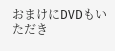おまけにDVDもいただき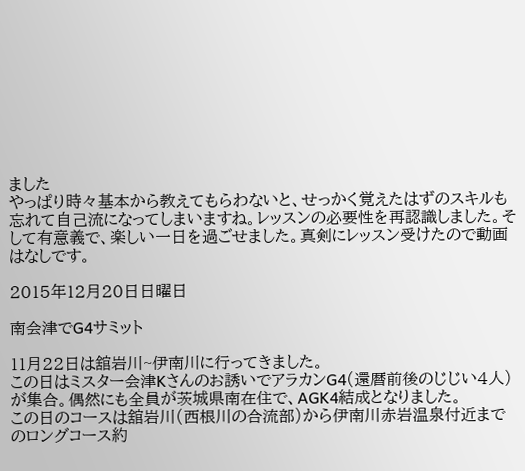ました
やっぱり時々基本から教えてもらわないと、せっかく覚えたはずのスキルも忘れて自己流になってしまいますね。レッスンの必要性を再認識しました。そして有意義で、楽しい一日を過ごせました。真剣にレッスン受けたので動画はなしです。

2015年12月20日日曜日

南会津でG4サミット

11月22日は舘岩川~伊南川に行ってきました。
この日はミスター会津Kさんのお誘いでアラカンG4(還暦前後のじじい4人)が集合。偶然にも全員が茨城県南在住で、AGK4結成となりました。
この日のコースは舘岩川(西根川の合流部)から伊南川赤岩温泉付近までのロングコース約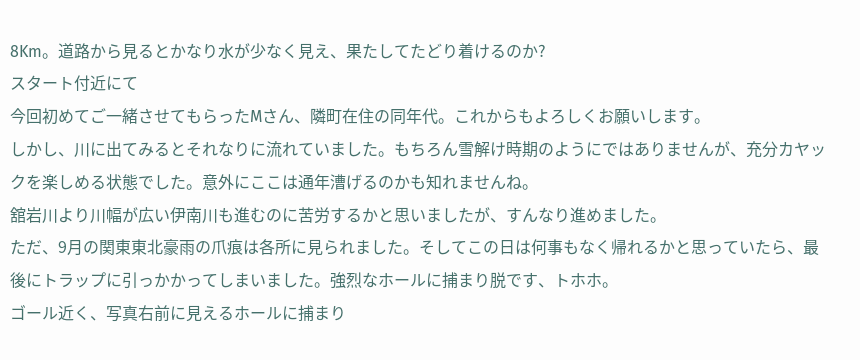8Km。道路から見るとかなり水が少なく見え、果たしてたどり着けるのか?
スタート付近にて
今回初めてご一緒させてもらったMさん、隣町在住の同年代。これからもよろしくお願いします。
しかし、川に出てみるとそれなりに流れていました。もちろん雪解け時期のようにではありませんが、充分カヤックを楽しめる状態でした。意外にここは通年漕げるのかも知れませんね。
舘岩川より川幅が広い伊南川も進むのに苦労するかと思いましたが、すんなり進めました。
ただ、9月の関東東北豪雨の爪痕は各所に見られました。そしてこの日は何事もなく帰れるかと思っていたら、最後にトラップに引っかかってしまいました。強烈なホールに捕まり脱です、トホホ。
ゴール近く、写真右前に見えるホールに捕まり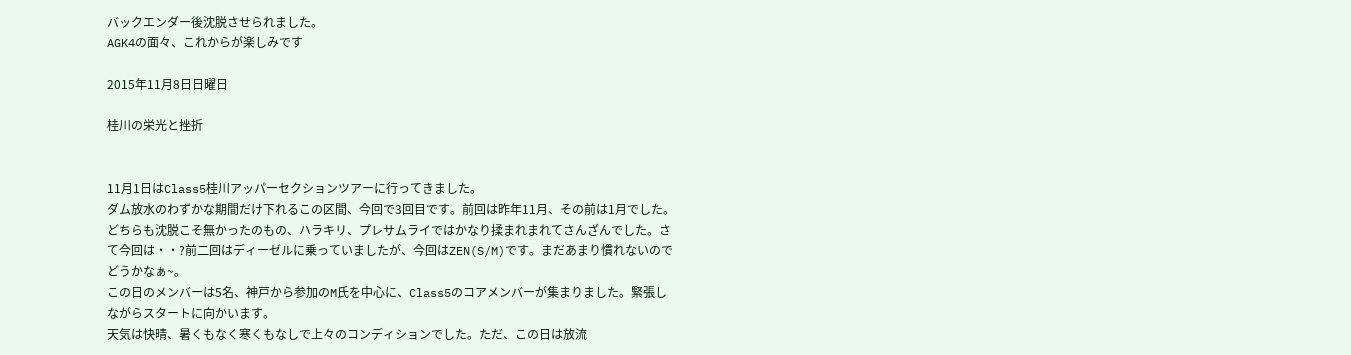バックエンダー後沈脱させられました。
AGK4の面々、これからが楽しみです

2015年11月8日日曜日

桂川の栄光と挫折


11月1日はClass5桂川アッパーセクションツアーに行ってきました。
ダム放水のわずかな期間だけ下れるこの区間、今回で3回目です。前回は昨年11月、その前は1月でした。どちらも沈脱こそ無かったのもの、ハラキリ、プレサムライではかなり揉まれまれてさんざんでした。さて今回は・・?前二回はディーゼルに乗っていましたが、今回はZEN(S/M)です。まだあまり慣れないのでどうかなぁ~。
この日のメンバーは5名、神戸から参加のM氏を中心に、Class5のコアメンバーが集まりました。緊張しながらスタートに向かいます。
天気は快晴、暑くもなく寒くもなしで上々のコンディションでした。ただ、この日は放流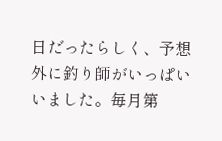日だったらしく、予想外に釣り師がいっぱいいました。毎月第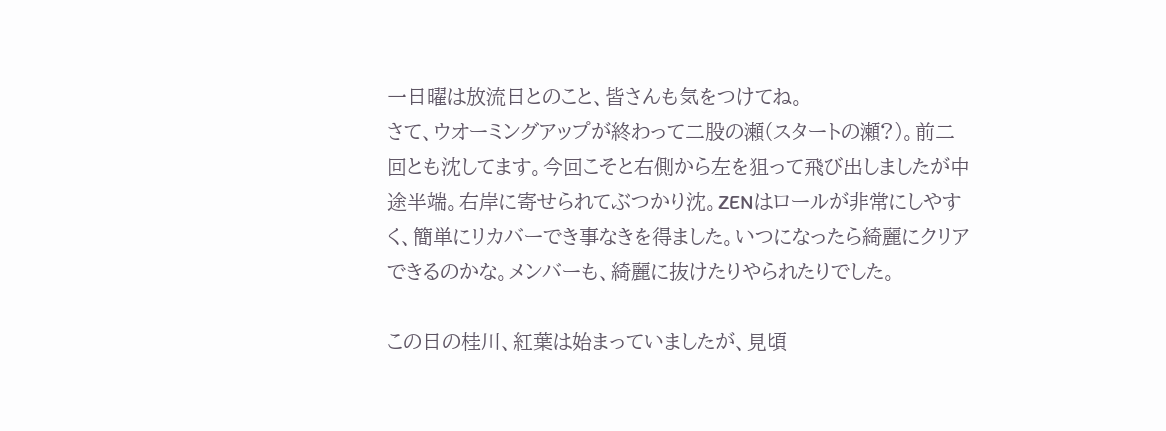一日曜は放流日とのこと、皆さんも気をつけてね。
さて、ウオーミングアップが終わって二股の瀬(スタートの瀬?)。前二回とも沈してます。今回こそと右側から左を狙って飛び出しましたが中途半端。右岸に寄せられてぶつかり沈。ZENはロールが非常にしやすく、簡単にリカバーでき事なきを得ました。いつになったら綺麗にクリアできるのかな。メンバーも、綺麗に抜けたりやられたりでした。

この日の桂川、紅葉は始まっていましたが、見頃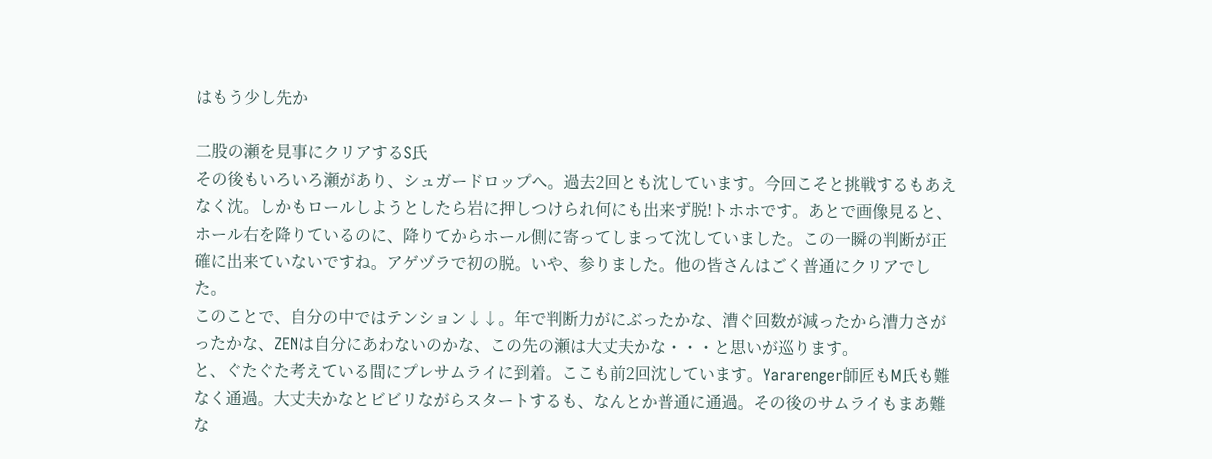はもう少し先か

二股の瀬を見事にクリアするS氏
その後もいろいろ瀬があり、シュガードロップへ。過去2回とも沈しています。今回こそと挑戦するもあえなく沈。しかもロールしようとしたら岩に押しつけられ何にも出来ず脱!トホホです。あとで画像見ると、ホール右を降りているのに、降りてからホール側に寄ってしまって沈していました。この一瞬の判断が正確に出来ていないですね。アゲヅラで初の脱。いや、参りました。他の皆さんはごく普通にクリアでした。
このことで、自分の中ではテンション↓↓。年で判断力がにぶったかな、漕ぐ回数が減ったから漕力さがったかな、ZENは自分にあわないのかな、この先の瀬は大丈夫かな・・・と思いが巡ります。
と、ぐたぐた考えている間にプレサムライに到着。ここも前2回沈しています。Yararenger師匠もM氏も難なく通過。大丈夫かなとビビリながらスタートするも、なんとか普通に通過。その後のサムライもまあ難な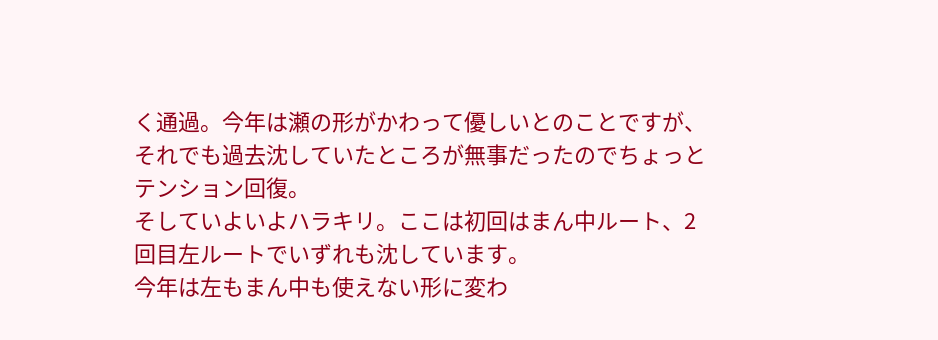く通過。今年は瀬の形がかわって優しいとのことですが、それでも過去沈していたところが無事だったのでちょっとテンション回復。
そしていよいよハラキリ。ここは初回はまん中ルート、2回目左ルートでいずれも沈しています。
今年は左もまん中も使えない形に変わ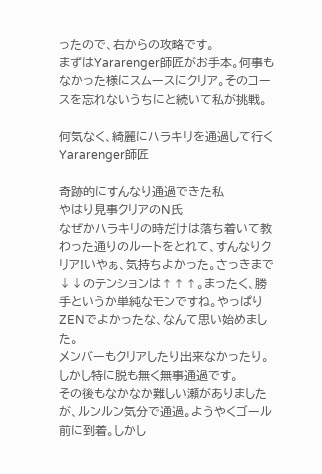ったので、右からの攻略です。
まずはYararenger師匠がお手本。何事もなかった様にスムースにクリア。そのコースを忘れないうちにと続いて私が挑戦。

何気なく、綺麗にハラキリを通過して行くYararenger師匠

奇跡的にすんなり通過できた私
やはり見事クリアのN氏
なぜかハラキリの時だけは落ち着いて教わった通りのルートをとれて、すんなりクリア!いやぁ、気持ちよかった。さっきまで↓↓のテンションは↑↑↑。まったく、勝手というか単純なモンですね。やっぱりZENでよかったな、なんて思い始めました。
メンバーもクリアしたり出来なかったり。しかし特に脱も無く無事通過です。
その後もなかなか難しい瀬がありましたが、ルンルン気分で通過。ようやくゴール前に到着。しかし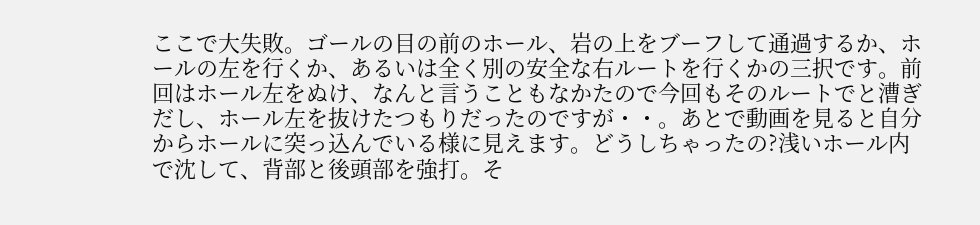ここで大失敗。ゴールの目の前のホール、岩の上をブーフして通過するか、ホールの左を行くか、あるいは全く別の安全な右ルートを行くかの三択です。前回はホール左をぬけ、なんと言うこともなかたので今回もそのルートでと漕ぎだし、ホール左を抜けたつもりだったのですが・・。あとで動画を見ると自分からホールに突っ込んでいる様に見えます。どうしちゃったの?浅いホール内で沈して、背部と後頭部を強打。そ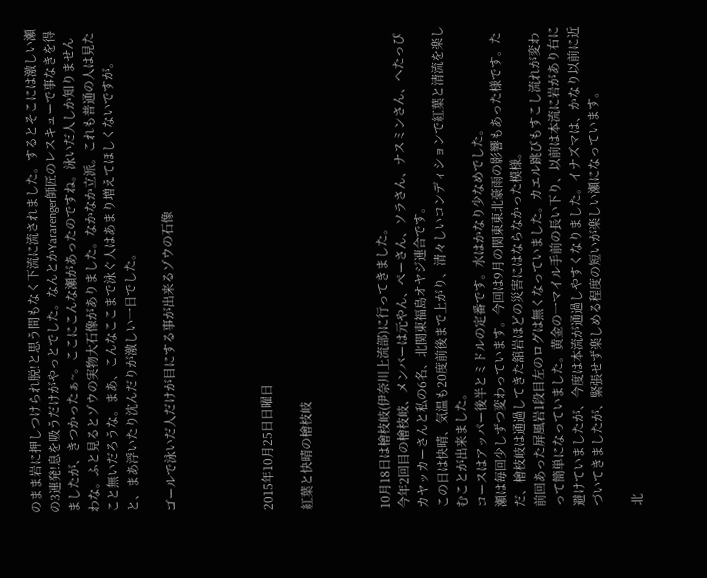のまま岩に押しつけられ脱!と思う間もなく下流に流されました。するとそこには激しい瀬の3連発!息を吸うだけがやっとでした。なんとかYararenger師匠のレスキューで事なきを得ましたが、きつかったぁ~。ここにこんな瀬があったのですね。泳いだ人しか知りませんわな。ふと見るとゾウの実物大石像がありました。なかなか立派。これも普通の人は見たこと無いだろうな。まあ、こんなここまで泳ぐ人はあまり増えてほしくないですが。
と、まあ浮いたり沈んだりが激しい一日でした。

ゴールで泳いだ人だけが目にする事が出来るゾウの石像




2015年10月25日日曜日

紅葉と快晴の檜枝岐



10月18日は檜枝岐(伊奈川上流部)に行ってきました。
今年2回目の檜枝岐、メンバーは元やん、ぺーさん、ソラさん、ナスミンさん、へたっぴカヤッカーさんと私の6名、北関東福島オヤジ連合です。
この日は快晴、気温も20度前後まで上がり、清々しいコンディションで紅葉と清流を楽しむことが出来ました。
コースはアッパー後半とミドルの定番です。水はかなり少なめでした。
瀬は毎回少しずつ変わっています。今回は9月の関東東北豪雨の影響もあった様です。ただ、檜枝岐は通過してきた舘岩ほどの災害にはならなかった模様。
前回あった屏風岩1段目左のログは無くなっていました。カエル跳びもすこし流れが変わって簡単になっていました。黄金の一マイル手前の長い下り、以前は本流に岩があり右に避けていましたが、今度は本流が通過しやすくなりました。イナズマは、かなり以前に近づいてきましたが、緊張せず楽しめる程度の短いが楽しい瀬になっています。

北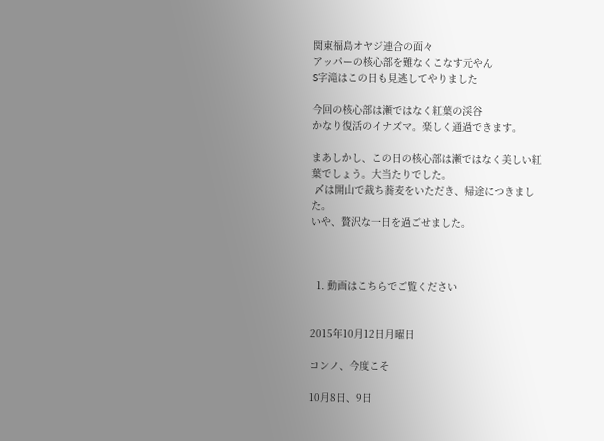関東福島オヤジ連合の面々
アッパーの核心部を難なくこなす元やん
S字滝はこの日も見逃してやりました

今回の核心部は瀬ではなく紅葉の渓谷
かなり復活のイナズマ。楽しく通過できます。

まあしかし、この日の核心部は瀬ではなく美しい紅葉でしょう。大当たりでした。
 〆は開山で裁ち蕎麦をいただき、帰途につきました。
いや、贅沢な一日を過ごせました。



  1. 動画はこちらでご覧ください


2015年10月12日月曜日

コンノ、今度こそ

10月8日、9日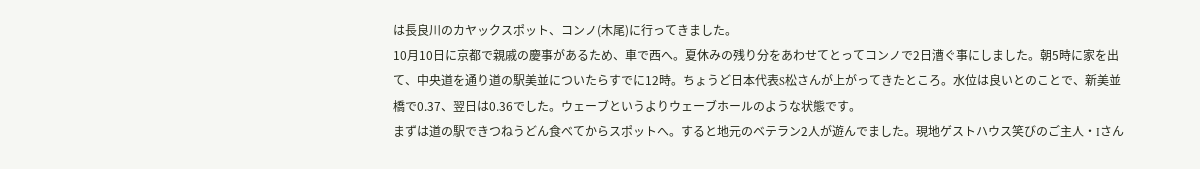は長良川のカヤックスポット、コンノ(木尾)に行ってきました。
10月10日に京都で親戚の慶事があるため、車で西へ。夏休みの残り分をあわせてとってコンノで2日漕ぐ事にしました。朝5時に家を出て、中央道を通り道の駅美並についたらすでに12時。ちょうど日本代表S松さんが上がってきたところ。水位は良いとのことで、新美並橋で0.37、翌日は0.36でした。ウェーブというよりウェーブホールのような状態です。
まずは道の駅できつねうどん食べてからスポットへ。すると地元のベテラン2人が遊んでました。現地ゲストハウス笑びのご主人・Iさん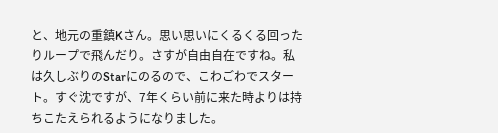と、地元の重鎮Kさん。思い思いにくるくる回ったりループで飛んだり。さすが自由自在ですね。私は久しぶりのStarにのるので、こわごわでスタート。すぐ沈ですが、7年くらい前に来た時よりは持ちこたえられるようになりました。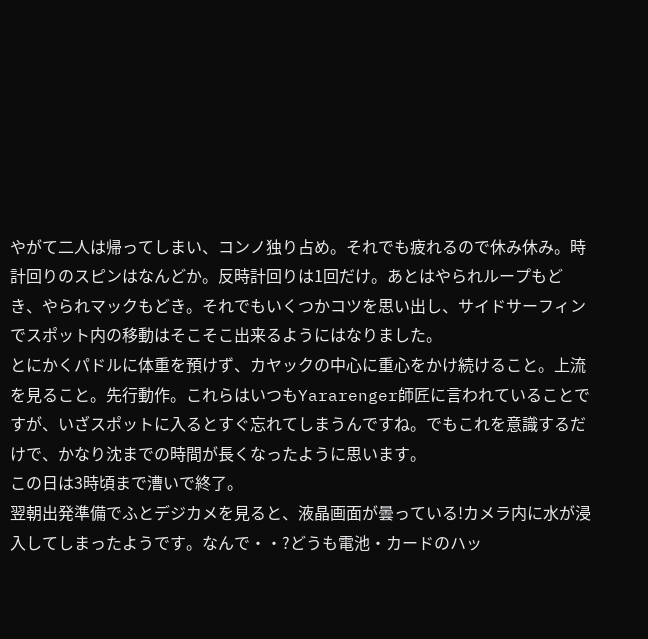やがて二人は帰ってしまい、コンノ独り占め。それでも疲れるので休み休み。時計回りのスピンはなんどか。反時計回りは1回だけ。あとはやられループもどき、やられマックもどき。それでもいくつかコツを思い出し、サイドサーフィンでスポット内の移動はそこそこ出来るようにはなりました。
とにかくパドルに体重を預けず、カヤックの中心に重心をかけ続けること。上流を見ること。先行動作。これらはいつもYararenger師匠に言われていることですが、いざスポットに入るとすぐ忘れてしまうんですね。でもこれを意識するだけで、かなり沈までの時間が長くなったように思います。
この日は3時頃まで漕いで終了。
翌朝出発準備でふとデジカメを見ると、液晶画面が曇っている!カメラ内に水が浸入してしまったようです。なんで・・?どうも電池・カードのハッ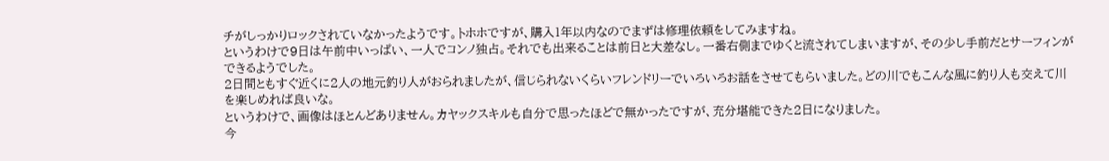チがしっかりロックされていなかったようです。トホホですが、購入1年以内なのでまずは修理依頼をしてみますね。
というわけで9日は午前中いっぱい、一人でコンノ独占。それでも出来ることは前日と大差なし。一番右側までゆくと流されてしまいますが、その少し手前だとサーフィンができるようでした。
2日間ともすぐ近くに2人の地元釣り人がおられましたが、信じられないくらいフレンドリーでいろいろお話をさせてもらいました。どの川でもこんな風に釣り人も交えて川を楽しめれば良いな。
というわけで、画像はほとんどありません。カヤックスキルも自分で思ったほどで無かったですが、充分堪能できた2日になりました。
今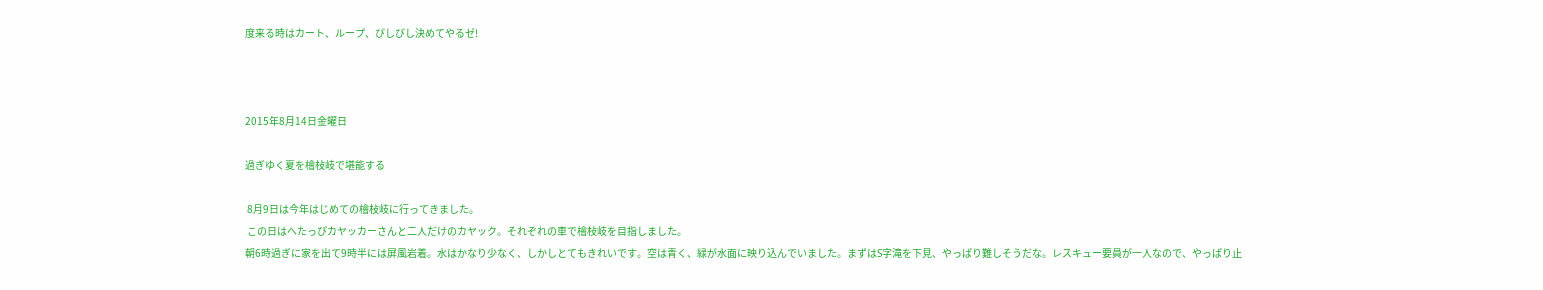度来る時はカート、ループ、びしびし決めてやるゼ!



2015年8月14日金曜日

過ぎゆく夏を檜枝岐で堪能する

 8月9日は今年はじめての檜枝岐に行ってきました。
 この日はへたっぴカヤッカーさんと二人だけのカヤック。それぞれの車で檜枝岐を目指しました。
朝6時過ぎに家を出て9時半には屏風岩着。水はかなり少なく、しかしとてもきれいです。空は青く、緑が水面に映り込んでいました。まずはS字滝を下見、やっぱり難しそうだな。レスキュー要員が一人なので、やっぱり止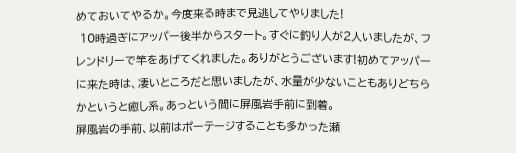めておいてやるか。今度来る時まで見逃してやりました!
 10時過ぎにアッパー後半からスタート。すぐに釣り人が2人いましたが、フレンドリーで竿をあげてくれました。ありがとうございます!初めてアッパーに来た時は、凄いところだと思いましたが、水量が少ないこともありどちらかというと癒し系。あっという間に屏風岩手前に到着。
屏風岩の手前、以前はポーテージすることも多かった瀬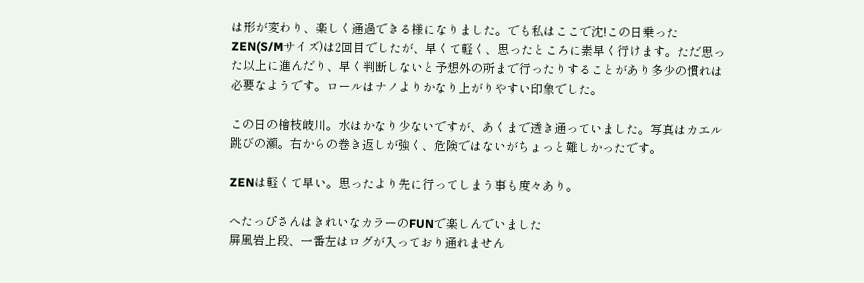は形が変わり、楽しく通過できる様になりました。でも私はここで沈!この日乗ったZEN(S/Mサイズ)は2回目でしたが、早くて軽く、思ったところに素早く行けます。ただ思った以上に進んだり、早く判断しないと予想外の所まで行ったりすることがあり多少の慣れは必要なようです。ロールはナノよりかなり上がりやすい印象でした。

この日の檜枝岐川。水はかなり少ないですが、あくまで透き通っていました。写真はカエル跳びの瀬。右からの巻き返しが強く、危険ではないがちょっと難しかったです。

ZENは軽くて早い。思ったより先に行ってしまう事も度々あり。

へたっぴさんはきれいなカラーのFUNで楽しんでいました
屏風岩上段、一番左はログが入っており通れません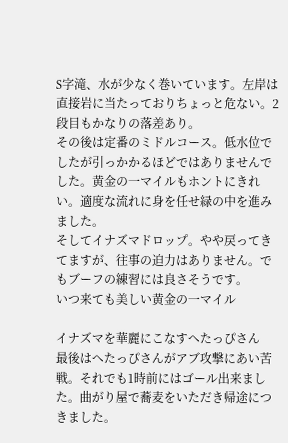S字滝、水が少なく巻いています。左岸は直接岩に当たっておりちょっと危ない。2段目もかなりの落差あり。
その後は定番のミドルコース。低水位でしたが引っかかるほどではありませんでした。黄金の一マイルもホントにきれい。適度な流れに身を任せ緑の中を進みました。
そしてイナズマドロップ。やや戻ってきてますが、往事の迫力はありません。でもブーフの練習には良さそうです。
いつ来ても美しい黄金の一マイル

イナズマを華麗にこなすへたっぴさん
最後はへたっぴさんがアブ攻撃にあい苦戦。それでも1時前にはゴール出来ました。曲がり屋で蕎麦をいただき帰途につきました。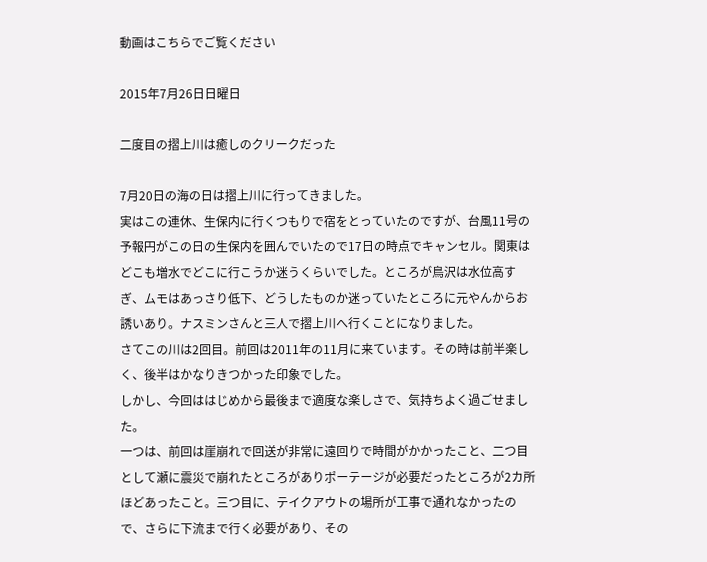動画はこちらでご覧ください

2015年7月26日日曜日

二度目の摺上川は癒しのクリークだった

7月20日の海の日は摺上川に行ってきました。
実はこの連休、生保内に行くつもりで宿をとっていたのですが、台風11号の予報円がこの日の生保内を囲んでいたので17日の時点でキャンセル。関東はどこも増水でどこに行こうか迷うくらいでした。ところが鳥沢は水位高すぎ、ムモはあっさり低下、どうしたものか迷っていたところに元やんからお誘いあり。ナスミンさんと三人で摺上川へ行くことになりました。
さてこの川は2回目。前回は2011年の11月に来ています。その時は前半楽しく、後半はかなりきつかった印象でした。
しかし、今回ははじめから最後まで適度な楽しさで、気持ちよく過ごせました。
一つは、前回は崖崩れで回送が非常に遠回りで時間がかかったこと、二つ目として瀬に震災で崩れたところがありポーテージが必要だったところが2カ所ほどあったこと。三つ目に、テイクアウトの場所が工事で通れなかったので、さらに下流まで行く必要があり、その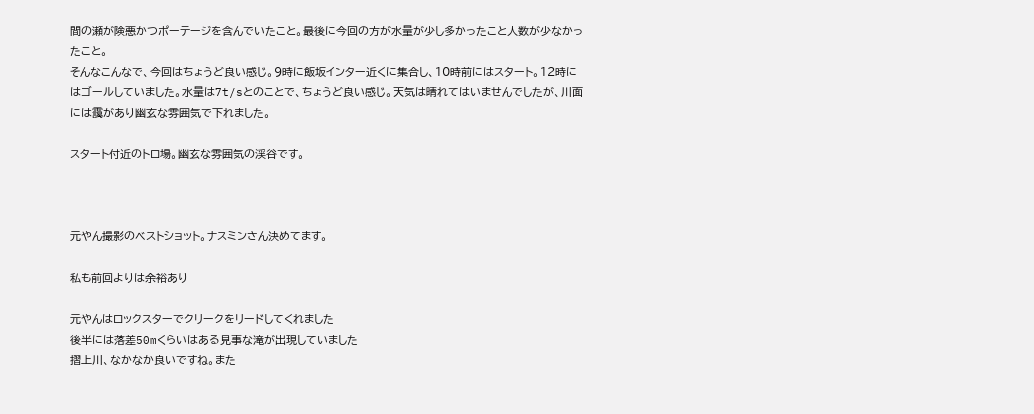間の瀬が険悪かつポーテージを含んでいたこと。最後に今回の方が水量が少し多かったこと人数が少なかったこと。
そんなこんなで、今回はちょうど良い感じ。9時に飯坂インター近くに集合し、10時前にはスタート。12時にはゴールしていました。水量は7t/sとのことで、ちょうど良い感じ。天気は晴れてはいませんでしたが、川面には靄があり幽玄な雰囲気で下れました。

スタート付近のトロ場。幽玄な雰囲気の渓谷です。



元やん撮影のベストショット。ナスミンさん決めてます。

私も前回よりは余裕あり

元やんはロックスターでクリークをリードしてくれました
後半には落差50mくらいはある見事な滝が出現していました
摺上川、なかなか良いですね。また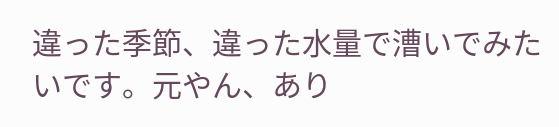違った季節、違った水量で漕いでみたいです。元やん、あり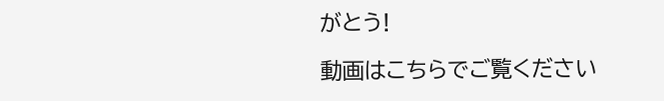がとう!

動画はこちらでご覧ください